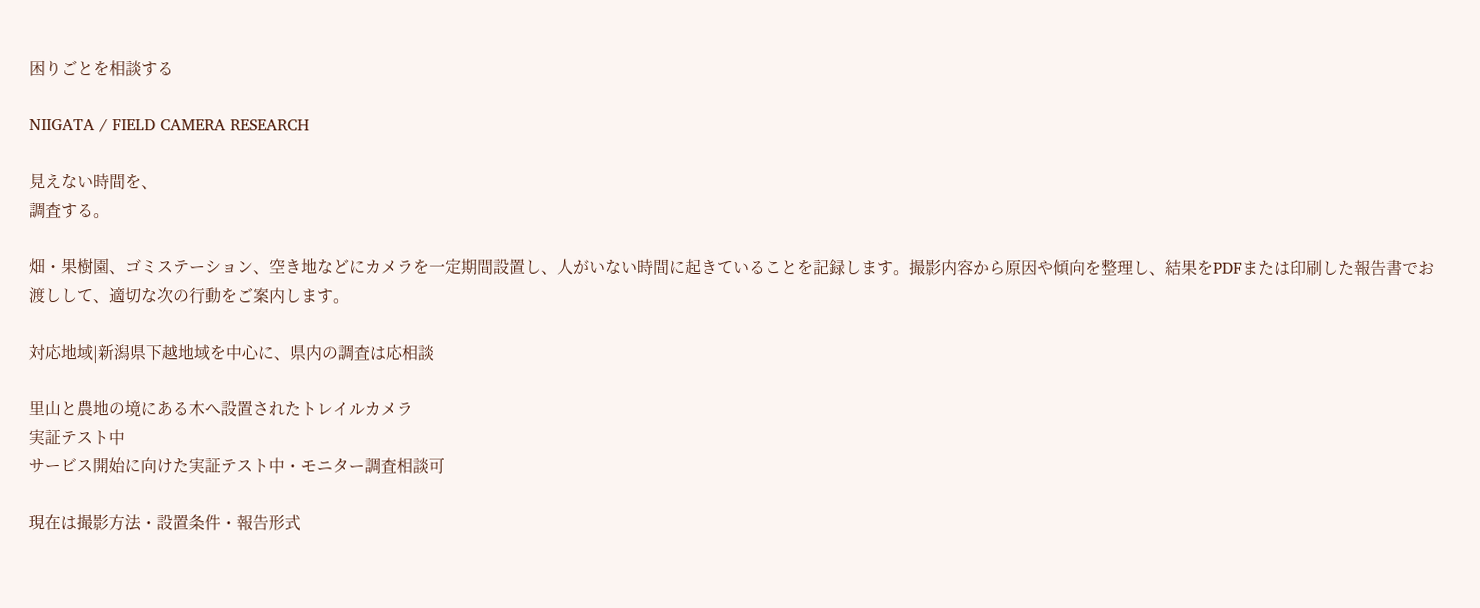困りごとを相談する

NIIGATA / FIELD CAMERA RESEARCH

見えない時間を、
調査する。

畑・果樹園、ゴミステーション、空き地などにカメラを一定期間設置し、人がいない時間に起きていることを記録します。撮影内容から原因や傾向を整理し、結果をPDFまたは印刷した報告書でお渡しして、適切な次の行動をご案内します。

対応地域|新潟県下越地域を中心に、県内の調査は応相談

里山と農地の境にある木へ設置されたトレイルカメラ
実証テスト中
サービス開始に向けた実証テスト中・モニター調査相談可

現在は撮影方法・設置条件・報告形式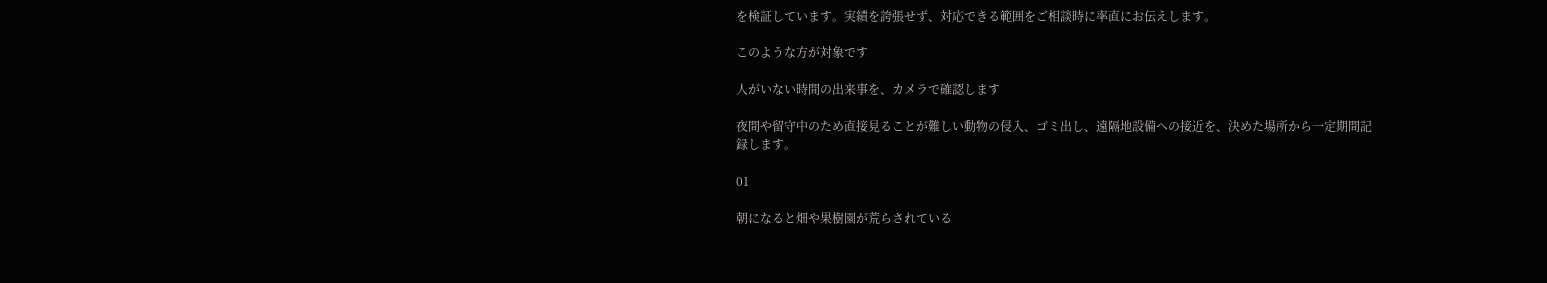を検証しています。実績を誇張せず、対応できる範囲をご相談時に率直にお伝えします。

このような方が対象です

人がいない時間の出来事を、カメラで確認します

夜間や留守中のため直接見ることが難しい動物の侵入、ゴミ出し、遠隔地設備への接近を、決めた場所から一定期間記録します。

01

朝になると畑や果樹園が荒らされている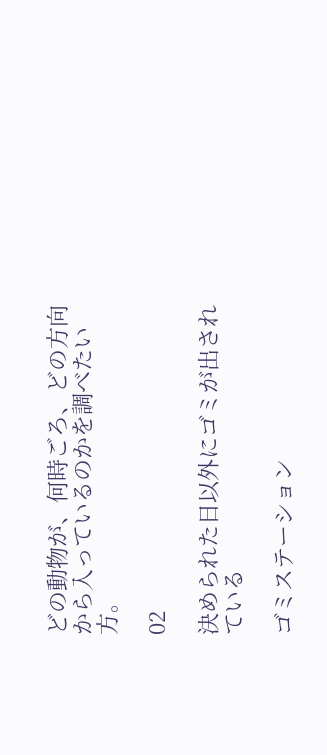どの動物が、何時ごろ、どの方向から入っているのかを調べたい方。

02

決められた日以外にゴミが出されている

ゴミステーション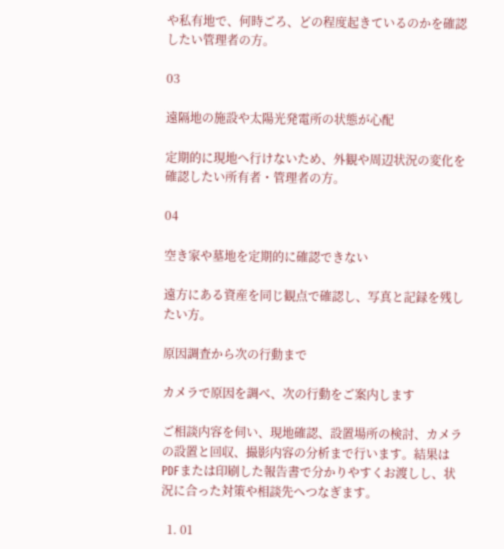や私有地で、何時ごろ、どの程度起きているのかを確認したい管理者の方。

03

遠隔地の施設や太陽光発電所の状態が心配

定期的に現地へ行けないため、外観や周辺状況の変化を確認したい所有者・管理者の方。

04

空き家や墓地を定期的に確認できない

遠方にある資産を同じ観点で確認し、写真と記録を残したい方。

原因調査から次の行動まで

カメラで原因を調べ、次の行動をご案内します

ご相談内容を伺い、現地確認、設置場所の検討、カメラの設置と回収、撮影内容の分析まで行います。結果はPDFまたは印刷した報告書で分かりやすくお渡しし、状況に合った対策や相談先へつなぎます。

  1. 01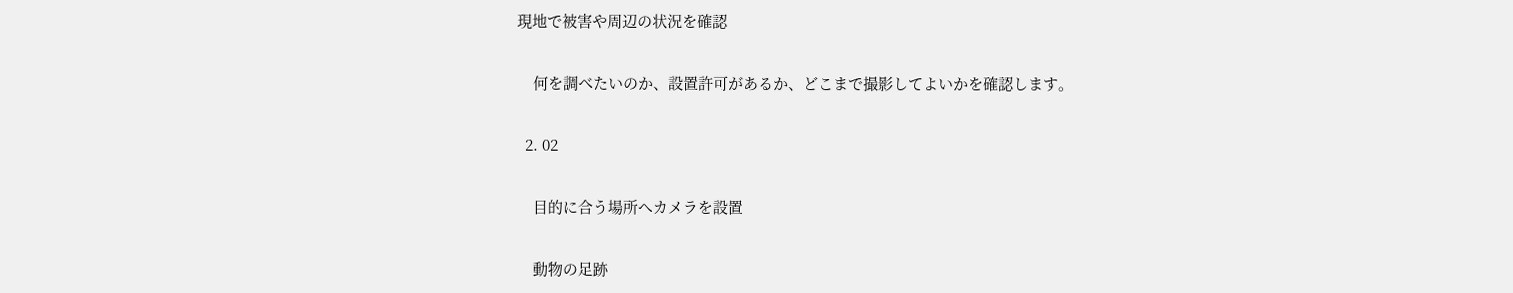現地で被害や周辺の状況を確認

    何を調べたいのか、設置許可があるか、どこまで撮影してよいかを確認します。

  2. 02

    目的に合う場所へカメラを設置

    動物の足跡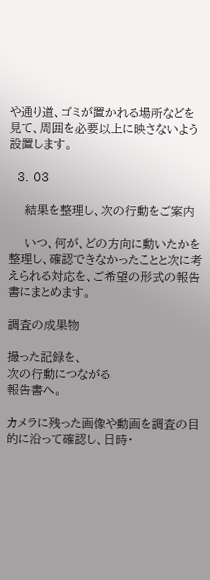や通り道、ゴミが置かれる場所などを見て、周囲を必要以上に映さないよう設置します。

  3. 03

    結果を整理し、次の行動をご案内

    いつ、何が、どの方向に動いたかを整理し、確認できなかったことと次に考えられる対応を、ご希望の形式の報告書にまとめます。

調査の成果物

撮った記録を、
次の行動につながる
報告書へ。

カメラに残った画像や動画を調査の目的に沿って確認し、日時・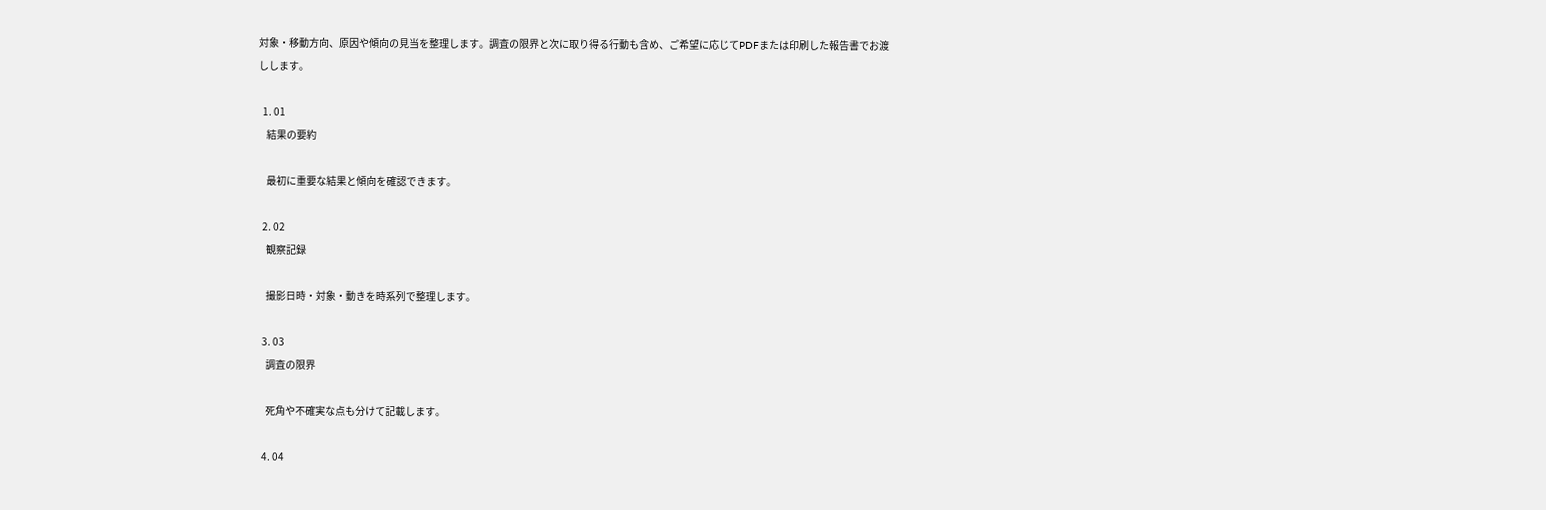対象・移動方向、原因や傾向の見当を整理します。調査の限界と次に取り得る行動も含め、ご希望に応じてPDFまたは印刷した報告書でお渡しします。

  1. 01
    結果の要約

    最初に重要な結果と傾向を確認できます。

  2. 02
    観察記録

    撮影日時・対象・動きを時系列で整理します。

  3. 03
    調査の限界

    死角や不確実な点も分けて記載します。

  4. 04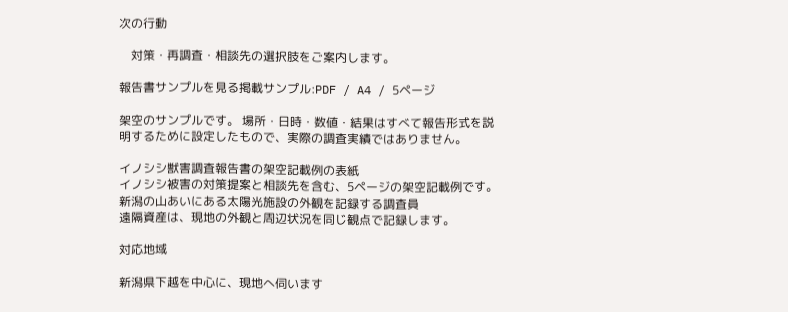次の行動

    対策・再調査・相談先の選択肢をご案内します。

報告書サンプルを見る掲載サンプル:PDF / A4 / 5ページ

架空のサンプルです。 場所・日時・数値・結果はすべて報告形式を説明するために設定したもので、実際の調査実績ではありません。

イノシシ獣害調査報告書の架空記載例の表紙
イノシシ被害の対策提案と相談先を含む、5ページの架空記載例です。
新潟の山あいにある太陽光施設の外観を記録する調査員
遠隔資産は、現地の外観と周辺状況を同じ観点で記録します。

対応地域

新潟県下越を中心に、現地へ伺います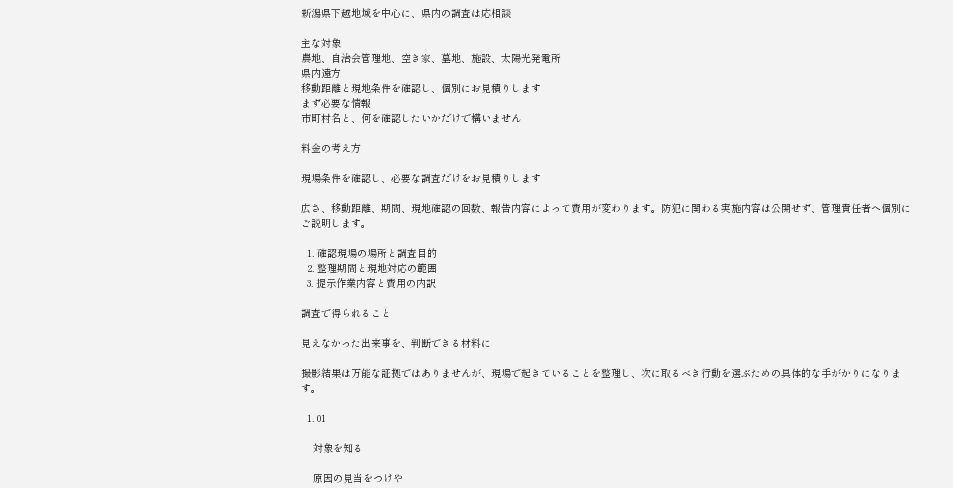新潟県下越地域を中心に、県内の調査は応相談

主な対象
農地、自治会管理地、空き家、墓地、施設、太陽光発電所
県内遠方
移動距離と現地条件を確認し、個別にお見積りします
まず必要な情報
市町村名と、何を確認したいかだけで構いません

料金の考え方

現場条件を確認し、必要な調査だけをお見積りします

広さ、移動距離、期間、現地確認の回数、報告内容によって費用が変わります。防犯に関わる実施内容は公開せず、管理責任者へ個別にご説明します。

  1. 確認現場の場所と調査目的
  2. 整理期間と現地対応の範囲
  3. 提示作業内容と費用の内訳

調査で得られること

見えなかった出来事を、判断できる材料に

撮影結果は万能な証拠ではありませんが、現場で起きていることを整理し、次に取るべき行動を選ぶための具体的な手がかりになります。

  1. 01

    対象を知る

    原因の見当をつけや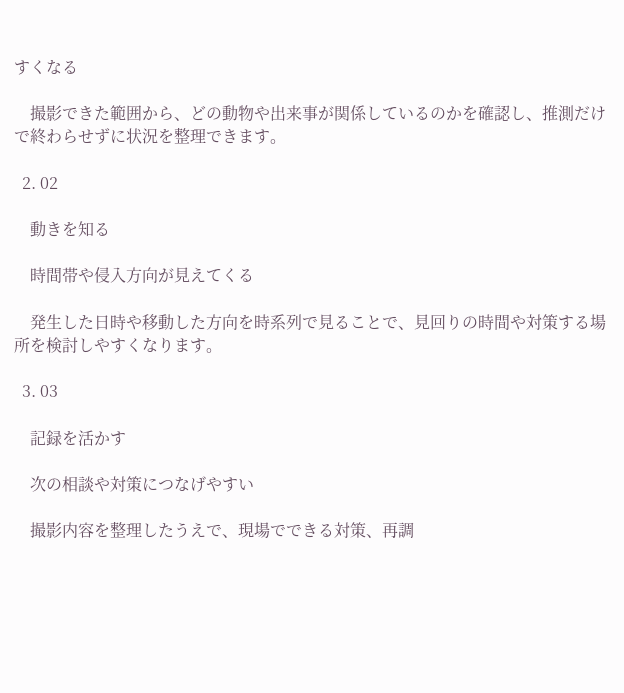すくなる

    撮影できた範囲から、どの動物や出来事が関係しているのかを確認し、推測だけで終わらせずに状況を整理できます。

  2. 02

    動きを知る

    時間帯や侵入方向が見えてくる

    発生した日時や移動した方向を時系列で見ることで、見回りの時間や対策する場所を検討しやすくなります。

  3. 03

    記録を活かす

    次の相談や対策につなげやすい

    撮影内容を整理したうえで、現場でできる対策、再調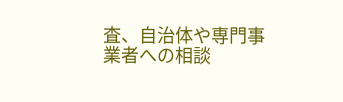査、自治体や専門事業者への相談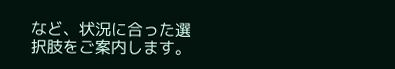など、状況に合った選択肢をご案内します。